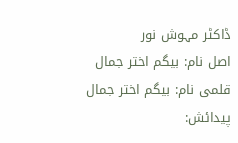ڈاکٹر مہوش نور
اصل نام: بیگم اختر جمال
قلمی نام: بیگم اختر جمال
پیدائش: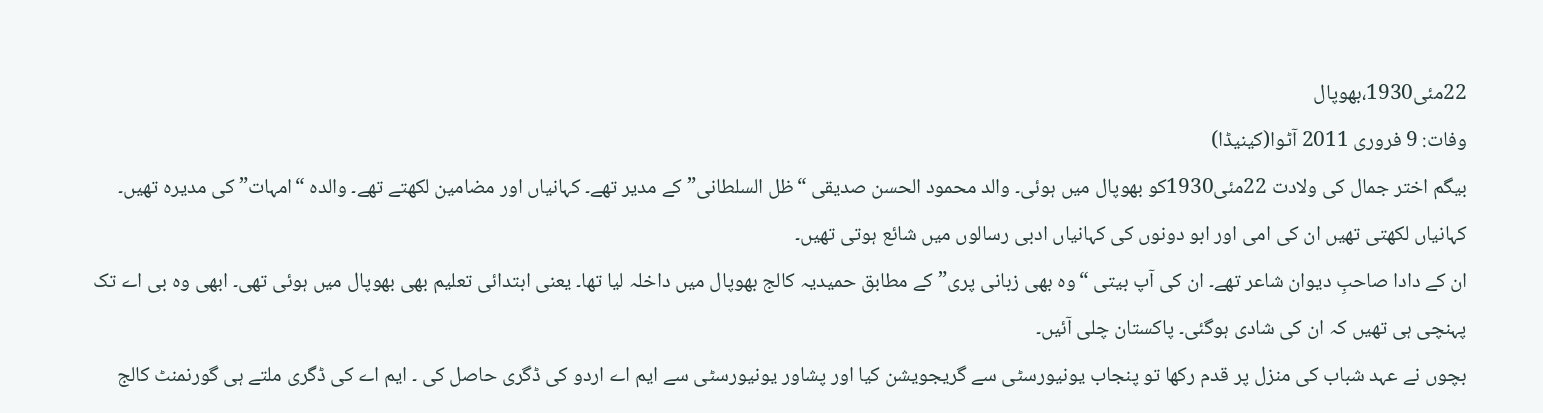22مئی1930،بھوپال
وفات: 9 فروری 2011 آٹوا(کینیڈا)
بیگم اختر جمال کی ولادت 22مئی1930کو بھوپال میں ہوئی۔ والد محمود الحسن صدیقی “ظل السلطانی” کے مدیر تھے۔ کہانیاں اور مضامین لکھتے تھے۔ والدہ “امہات” کی مدیرہ تھیں۔ کہانیاں لکھتی تھیں ان کی امی اور ابو دونوں کی کہانیاں ادبی رسالوں میں شائع ہوتی تھیں۔
ان کے دادا صاحبِ دیوان شاعر تھے۔ ان کی آپ بیتی “وہ بھی زبانی پری” کے مطابق حمیدیہ کالج بھوپال میں داخلہ لیا تھا۔ یعنی ابتدائی تعلیم بھی بھوپال میں ہوئی تھی۔ ابھی وہ بی اے تک پہنچی ہی تھیں کہ ان کی شادی ہوگئی۔ پاکستان چلی آئیں۔
بچوں نے عہد شباب کی منزل پر قدم رکھا تو پنجاب یونیورسٹی سے گریجویشن کیا اور پشاور یونیورسٹی سے ایم اے اردو کی ڈگری حاصل کی ۔ ایم اے کی ڈگری ملتے ہی گورنمنٹ کالج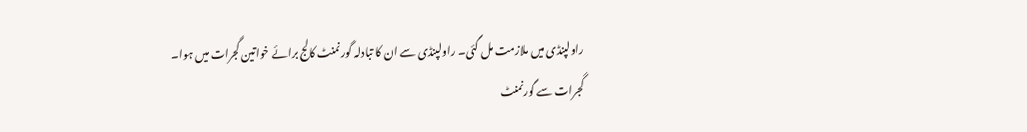راولپنڈی میں ملازمت مل گئی۔ راولپنڈی سے ان کا تبادلہ گورنمنٹ کالج برائے خواتین گجرات میں ہوا۔
گجرات سے گورنمنٹ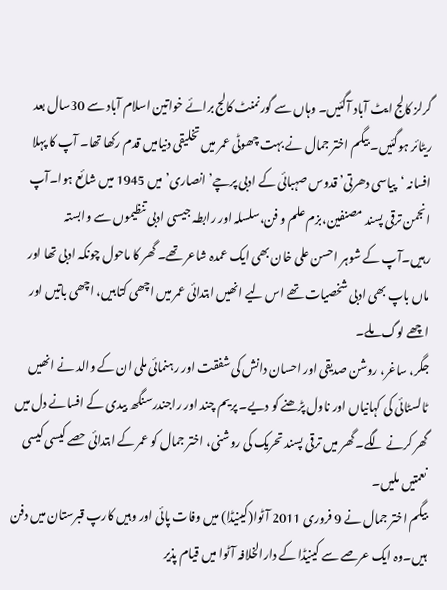گرلز کالج ایٹ آباد آگئیں۔ وہاں سے گورنمنٹ کالج برائے خواتین اسلام آباد سے 30سال بعد ریٹائر ہوگئیں۔ بیگم اختر جمال نے بہت چھوٹی عمر میں تخلیقی دنیامیں قدم رکھا تھا۔ آپ کا پہلا افسانہ ‘پیاسی دھرتی’ قدوس صہبائی کے ادبی پرچے’انصاری’ میں 1945 میں شائع ہوا۔آپ انجمن ترقی پسند مصنفین،بزم علم و فن،سلسلہ اور رابطہ جیسی ادبی تنظیموں سے وابستہ رہیں۔آپ کے شوہر احسن علی خان بھی ایک عمدہ شاعر تھے۔ گھر کا ماحول چونکہ ادبی تھا اور ماں باپ بھی ادبی شخصیات تھے اس لیے انھیں ابتدائی عمر میں اچھی کتابیں، اچھی باتیں اور اچھے لوگ ملے۔
جگر، ساغر، روشن صدیقی اور احسان دانش کی شفقت اور رہنمائی ملی ان کے والد نے انھیں ٹالسٹائی کی کہانیاں اور ناول پڑھنے کو دیے۔ پریم چند اور راجندرسنگھ بیدی کے افسانے دل میں گھر کرنے لگے۔ گھر میں ترقی پسند تحریک کی روشنی، اختر جمال کو عمر کے ابتدائی حصے کیسی کیسی نعمتیں ملیں۔
بیگم اختر جمال نے 9 فروری 2011 آٹوا(کینیڈا) میں وفات پائی اور وہیں کارپ قبرستان میں دفن ہیں۔وہ ایک عرصے سے کینیڈا کے دارالخلافہ آٹوا میں قیام پذیر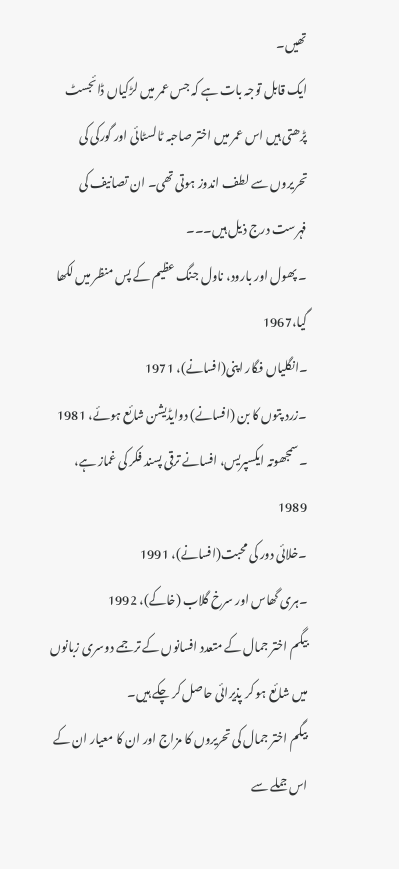تھیں۔
ایک قابل توجہ بات ہے کہ جس عمر میں لڑکیاں ڈائجسٹ پڑھتی ہیں اس عمر میں اختر صاحبہ ٹالسٹائی اور گورکی کی تحریروں سے لطف اندوز ہوتی تھی۔ ان تصانیف کی فہرست درج ذیل ہیں۔۔۔
۔ پھول اور بارود، ناول جنگ عظیم کے پس منظر میں لکھا گیا،1967
۔انگلیاں فگار اپنی(افسانے)، 1971
۔زرد پتوں کا بن (افسانے) دوایڈیشن شائع ہوئے، 1981
۔سمجھوتہ ایکسپریس، افسانے ترقی پسند فکر کی غماز ہے، 1989
۔خلائی دور کی محبت(افسانے)، 1991
۔ہری گھاس اور سرخ گلاب (خاکے)، 1992
بیگم اختر جمال کے متعدد افسانوں کے ترجمے دوسری زبانوں میں شائع ہو کر پذیرائی حاصل کر چکے ہیں۔
بیگم اختر جمال کی تحریروں کا مزاج اور ان کا معیار ان کے اس جملے سے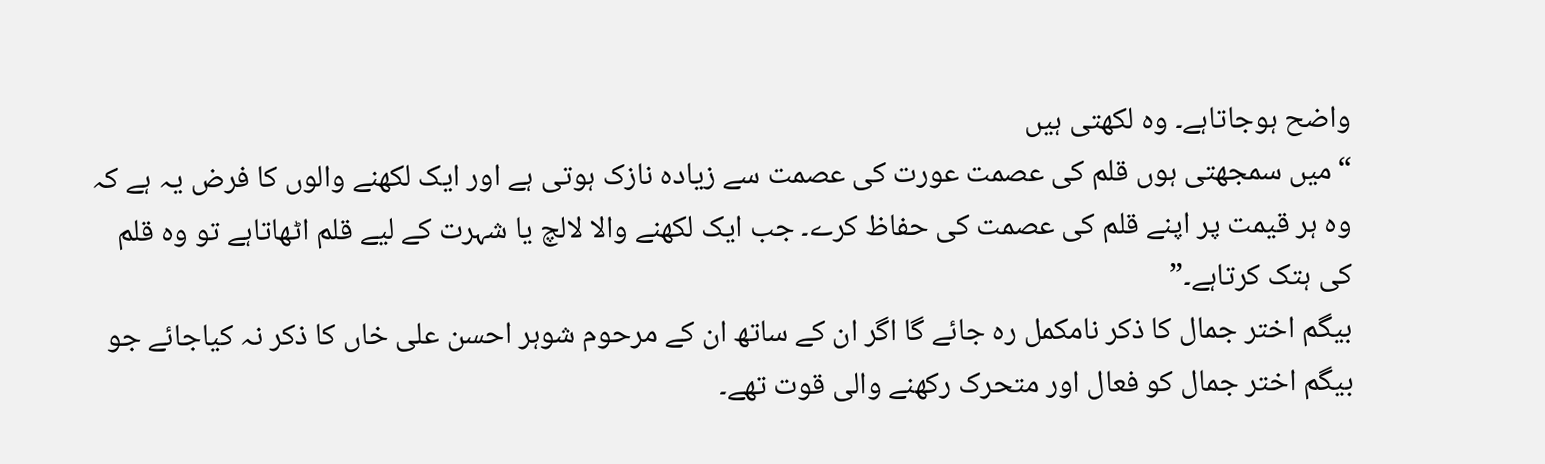واضح ہوجاتاہے۔ وہ لکھتی ہیں
“میں سمجھتی ہوں قلم کی عصمت عورت کی عصمت سے زیادہ نازک ہوتی ہے اور ایک لکھنے والوں کا فرض یہ ہے کہ وہ ہر قیمت پر اپنے قلم کی عصمت کی حفاظ کرے۔ جب ایک لکھنے والا لالچ یا شہرت کے لیے قلم اٹھاتاہے تو وہ قلم کی ہتک کرتاہے۔”
بیگم اختر جمال کا ذکر نامکمل رہ جائے گا اگر ان کے ساتھ ان کے مرحوم شوہر احسن علی خاں کا ذکر نہ کیاجائے جو بیگم اختر جمال کو فعال اور متحرک رکھنے والی قوت تھے۔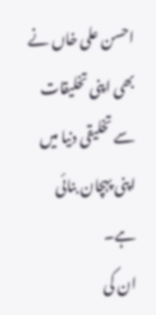احسن علی خاں نے بھی اپنی تخلیقات سے تخلیقی دنیا میں اپنی پہچان بنائی ہے۔
ان کی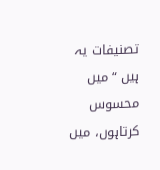تصنیفات یہ ہیں “میں محسوس کرتاہوں، میں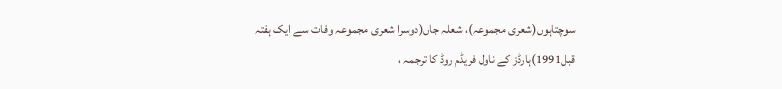سوچتاہوں(شعری مجموعہ)، شعلہ جاں(دوسرا شعری مجموعہ وفات سے ایک ہفتہ قبل1991)ہارڈز کے ناول فریڈم روڈ کا ترجمہ ،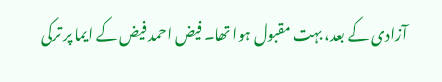آزادی کے بعد، بہت مقبول ہوا تھا۔ فیض احمد فیض کے ایما پر ترکی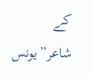کے شاعر”یونس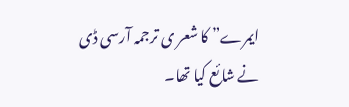ایمرے” کا شعر ی ترجمہ آرسی ڈی نے شائع کیا تھا۔